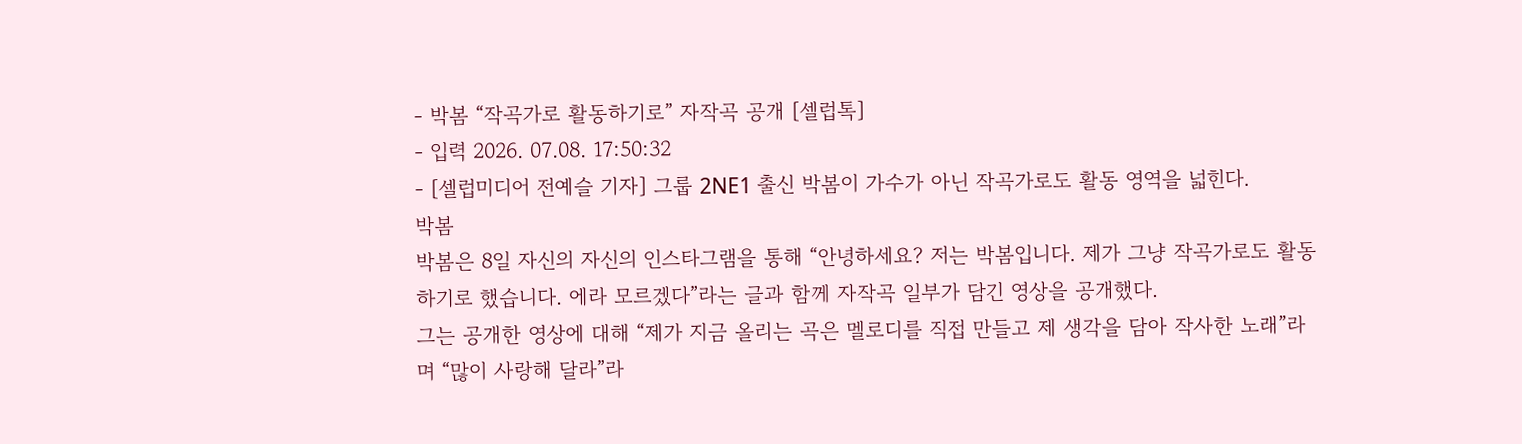- 박봄 “작곡가로 활동하기로” 자작곡 공개 [셀럽톡]
- 입력 2026. 07.08. 17:50:32
- [셀럽미디어 전예슬 기자] 그룹 2NE1 출신 박봄이 가수가 아닌 작곡가로도 활동 영역을 넓힌다.
박봄
박봄은 8일 자신의 자신의 인스타그램을 통해 “안녕하세요? 저는 박봄입니다. 제가 그냥 작곡가로도 활동하기로 했습니다. 에라 모르겠다”라는 글과 함께 자작곡 일부가 담긴 영상을 공개했다.
그는 공개한 영상에 대해 “제가 지금 올리는 곡은 멜로디를 직접 만들고 제 생각을 담아 작사한 노래”라며 “많이 사랑해 달라”라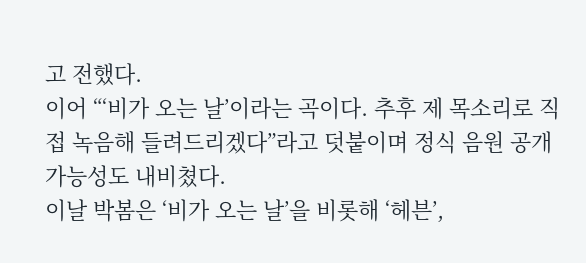고 전했다.
이어 “‘비가 오는 날’이라는 곡이다. 추후 제 목소리로 직접 녹음해 들려드리겠다”라고 덧붙이며 정식 음원 공개 가능성도 내비쳤다.
이날 박봄은 ‘비가 오는 날’을 비롯해 ‘헤븐’,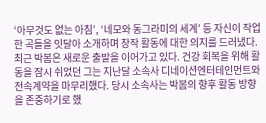‘아무것도 없는 아침’, ‘네모와 동그라미의 세계’ 등 자신이 작업한 곡들을 잇달아 소개하며 창작 활동에 대한 의지를 드러냈다.
최근 박봄은 새로운 출발을 이어가고 있다. 건강 회복을 위해 활동을 잠시 쉬었던 그는 지난달 소속사 디네이션엔터테인먼트와 전속계약을 마무리했다. 당시 소속사는 박봄의 향후 활동 방향을 존중하기로 했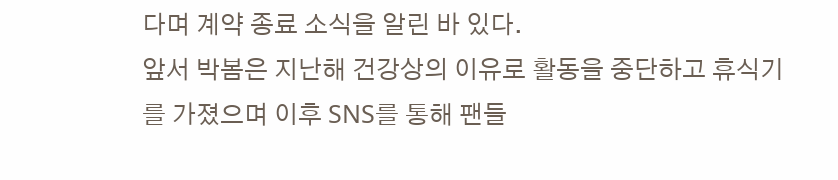다며 계약 종료 소식을 알린 바 있다.
앞서 박봄은 지난해 건강상의 이유로 활동을 중단하고 휴식기를 가졌으며 이후 SNS를 통해 팬들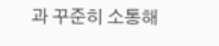과 꾸준히 소통해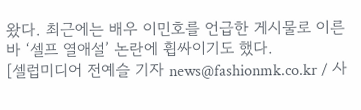왔다. 최근에는 배우 이민호를 언급한 게시물로 이른바 ‘셀프 열애설’ 논란에 휩싸이기도 했다.
[셀럽미디어 전예슬 기자 news@fashionmk.co.kr / 사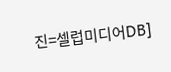진=셀럽미디어DB]